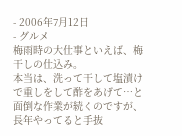- 2006年7月12日
- グルメ
梅雨時の大仕事といえば、梅干しの仕込み。
本当は、洗って干して塩漬けで重しをして酢をあげて…と面倒な作業が続くのですが、長年やってると手抜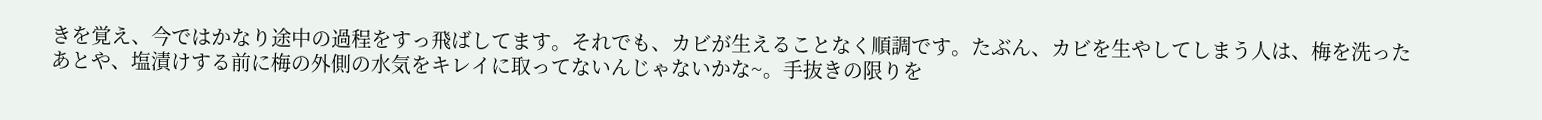きを覚え、今ではかなり途中の過程をすっ飛ばしてます。それでも、カビが生えることなく順調です。たぶん、カビを生やしてしまう人は、梅を洗ったあとや、塩漬けする前に梅の外側の水気をキレイに取ってないんじゃないかな~。手抜きの限りを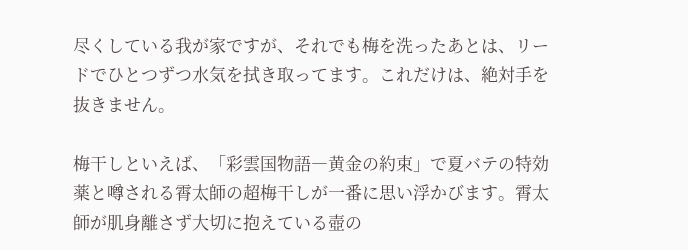尽くしている我が家ですが、それでも梅を洗ったあとは、リードでひとつずつ水気を拭き取ってます。これだけは、絶対手を抜きません。

梅干しといえば、「彩雲国物語―黄金の約束」で夏バテの特効薬と噂される霄太師の超梅干しが一番に思い浮かびます。霄太師が肌身離さず大切に抱えている壺の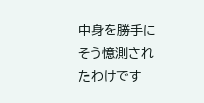中身を勝手にそう憶測されたわけです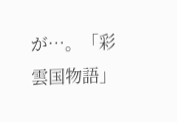が…。「彩雲国物語」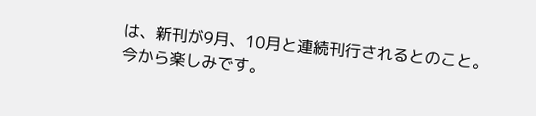は、新刊が9月、10月と連続刊行されるとのこと。今から楽しみです。